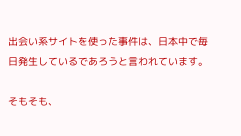出会い系サイトを使った事件は、日本中で毎日発生しているであろうと言われています。

そもそも、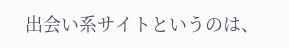出会い系サイトというのは、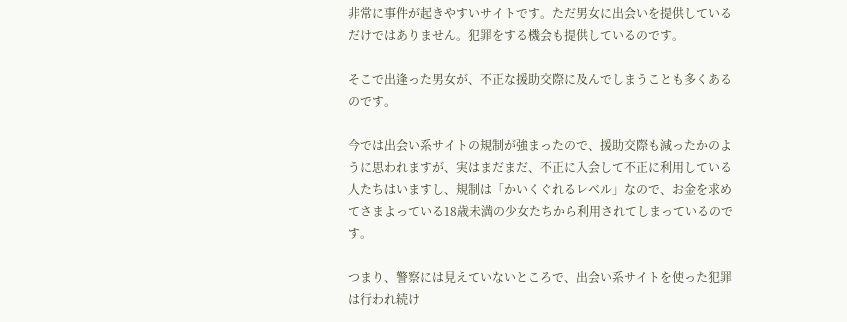非常に事件が起きやすいサイトです。ただ男女に出会いを提供しているだけではありません。犯罪をする機会も提供しているのです。

そこで出逢った男女が、不正な援助交際に及んでしまうことも多くあるのです。

今では出会い系サイトの規制が強まったので、援助交際も減ったかのように思われますが、実はまだまだ、不正に入会して不正に利用している人たちはいますし、規制は「かいくぐれるレベル」なので、お金を求めてさまよっている18歳未満の少女たちから利用されてしまっているのです。

つまり、警察には見えていないところで、出会い系サイトを使った犯罪は行われ続け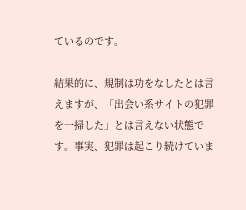ているのです。

結果的に、規制は功をなしたとは言えますが、「出会い系サイトの犯罪を一掃した」とは言えない状態です。事実、犯罪は起こり続けていま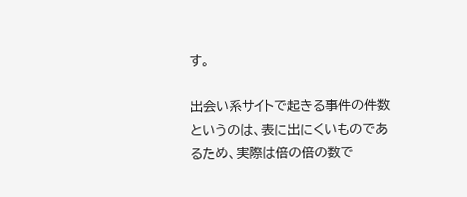す。

出会い系サイトで起きる事件の件数というのは、表に出にくいものであるため、実際は倍の倍の数で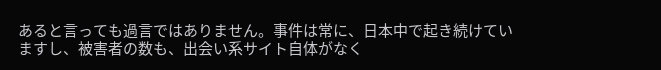あると言っても過言ではありません。事件は常に、日本中で起き続けていますし、被害者の数も、出会い系サイト自体がなく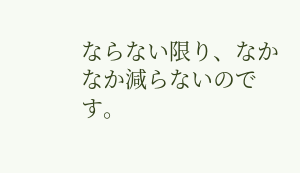ならない限り、なかなか減らないのです。